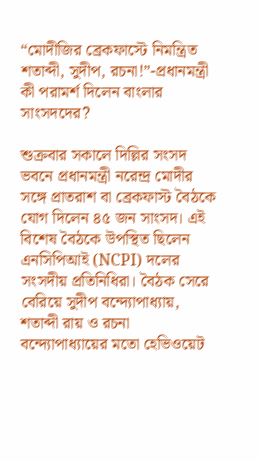“মোদীজির ব্রেকফাস্টে নিমন্ত্রিত শতাব্দী, সুদীপ, রচনা!”-প্রধানমন্ত্রী কী পরামর্শ দিলেন বাংলার সাংসদদের?

শুক্রবার সকালে দিল্লির সংসদ ভবনে প্রধানমন্ত্রী নরেন্দ্র মোদীর সঙ্গে প্রাতরাশ বা ব্রেকফাস্ট বৈঠকে যোগ দিলেন ৪৫ জন সাংসদ। এই বিশেষ বৈঠকে উপস্থিত ছিলেন এনসিপিআই (NCPI) দলের সংসদীয় প্রতিনিধিরা। বৈঠক সেরে বেরিয়ে সুদীপ বন্দ্যোপাধ্যায়, শতাব্দী রায় ও রচনা বন্দ্যোপাধ্যায়ের মতো হেভিওয়েট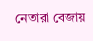নেতারা বেজায়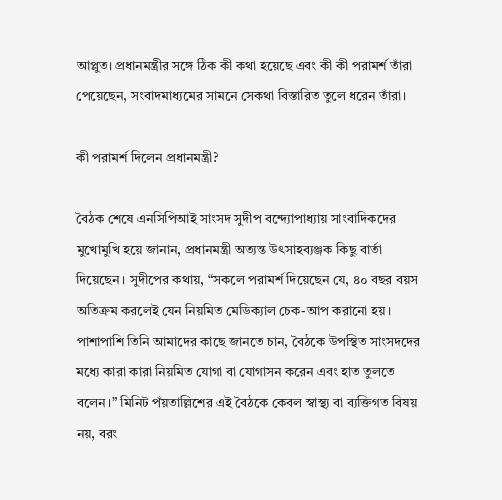আপ্লুত। প্রধানমন্ত্রীর সঙ্গে ঠিক কী কথা হয়েছে এবং কী কী পরামর্শ তাঁরা পেয়েছেন, সংবাদমাধ্যমের সামনে সেকথা বিস্তারিত তুলে ধরেন তাঁরা।

কী পরামর্শ দিলেন প্রধানমন্ত্রী?

বৈঠক শেষে এনসিপিআই সাংসদ সুদীপ বন্দ্যোপাধ্যায় সাংবাদিকদের মুখোমুখি হয়ে জানান, প্রধানমন্ত্রী অত্যন্ত উৎসাহব্যঞ্জক কিছু বার্তা দিয়েছেন। সুদীপের কথায়, “সকলে পরামর্শ দিয়েছেন যে, ৪০ বছর বয়স অতিক্রম করলেই যেন নিয়মিত মেডিক্যাল চেক-আপ করানো হয়। পাশাপাশি তিনি আমাদের কাছে জানতে চান, বৈঠকে উপস্থিত সাংসদদের মধ্যে কারা কারা নিয়মিত যোগা বা যোগাসন করেন এবং হাত তুলতে বলেন।” মিনিট পঁয়তাল্লিশের এই বৈঠকে কেবল স্বাস্থ্য বা ব্যক্তিগত বিষয় নয়, বরং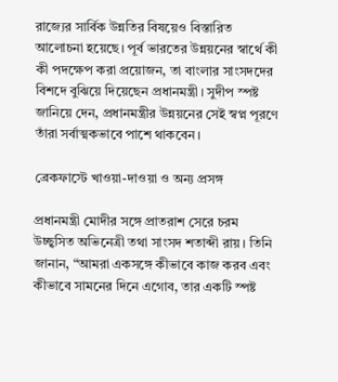রাজ্যের সার্বিক উন্নতির বিষয়েও বিস্তারিত আলোচনা হয়েছে। পূর্ব ভারতের উন্নয়নের স্বার্থে কী কী পদক্ষেপ করা প্রয়োজন, তা বাংলার সাংসদদের বিশদে বুঝিয়ে দিয়েছেন প্রধানমন্ত্রী। সুদীপ স্পষ্ট জানিয়ে দেন, প্রধানমন্ত্রীর উন্নয়নের সেই স্বপ্ন পূরণে তাঁরা সর্বাত্মকভাবে পাশে থাকবেন।

ব্রেকফাস্টে খাওয়া-দাওয়া ও অন্য প্রসঙ্গ

প্রধানমন্ত্রী মোদীর সঙ্গে প্রাতরাশ সেরে চরম উচ্ছ্বসিত অভিনেত্রী তথা সাংসদ শতাব্দী রায়। তিনি জানান, “আমরা একসঙ্গে কীভাবে কাজ করব এবং কীভাবে সামনের দিনে এগোব, তার একটি স্পষ্ট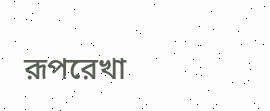রূপরেখা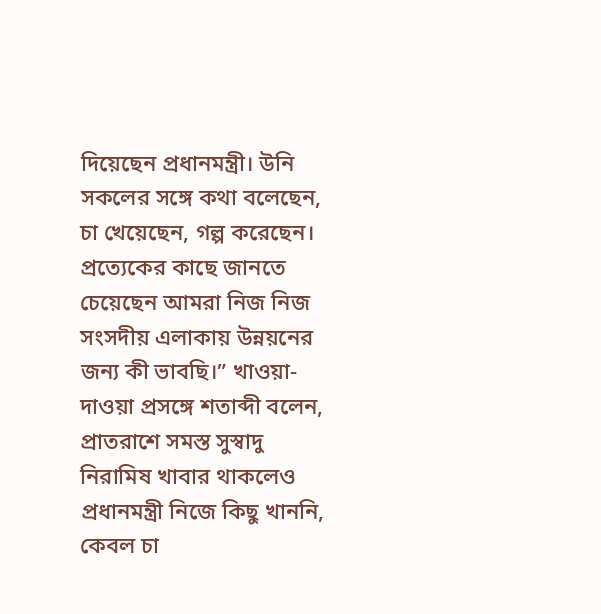দিয়েছেন প্রধানমন্ত্রী। উনি সকলের সঙ্গে কথা বলেছেন, চা খেয়েছেন, গল্প করেছেন। প্রত্যেকের কাছে জানতে চেয়েছেন আমরা নিজ নিজ সংসদীয় এলাকায় উন্নয়নের জন্য কী ভাবছি।” খাওয়া-দাওয়া প্রসঙ্গে শতাব্দী বলেন, প্রাতরাশে সমস্ত সুস্বাদু নিরামিষ খাবার থাকলেও প্রধানমন্ত্রী নিজে কিছু খাননি, কেবল চা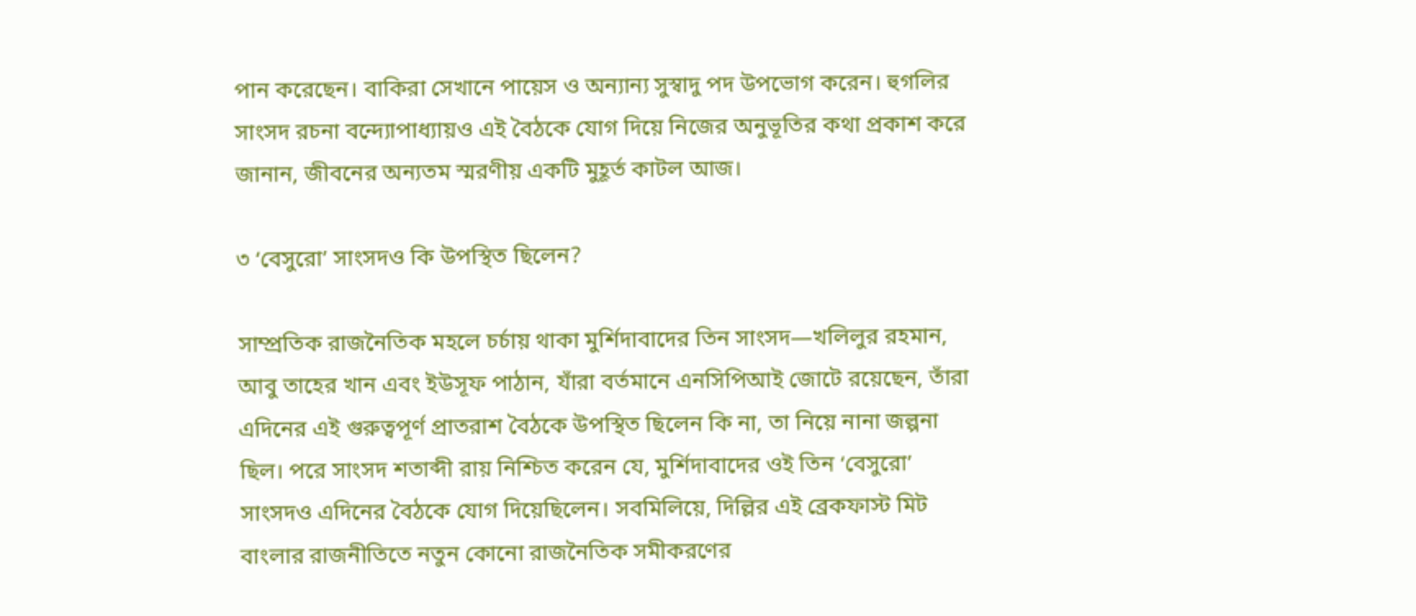পান করেছেন। বাকিরা সেখানে পায়েস ও অন্যান্য সুস্বাদু পদ উপভোগ করেন। হুগলির সাংসদ রচনা বন্দ্যোপাধ্যায়ও এই বৈঠকে যোগ দিয়ে নিজের অনুভূতির কথা প্রকাশ করে জানান, জীবনের অন্যতম স্মরণীয় একটি মুহূর্ত কাটল আজ।

৩ ‘বেসুরো’ সাংসদও কি উপস্থিত ছিলেন?

সাম্প্রতিক রাজনৈতিক মহলে চর্চায় থাকা মুর্শিদাবাদের তিন সাংসদ—খলিলুর রহমান, আবু তাহের খান এবং ইউসূফ পাঠান, যাঁরা বর্তমানে এনসিপিআই জোটে রয়েছেন, তাঁরা এদিনের এই গুরুত্বপূর্ণ প্রাতরাশ বৈঠকে উপস্থিত ছিলেন কি না, তা নিয়ে নানা জল্পনা ছিল। পরে সাংসদ শতাব্দী রায় নিশ্চিত করেন যে, মুর্শিদাবাদের ওই তিন ‘বেসুরো’ সাংসদও এদিনের বৈঠকে যোগ দিয়েছিলেন। সবমিলিয়ে, দিল্লির এই ব্রেকফাস্ট মিট বাংলার রাজনীতিতে নতুন কোনো রাজনৈতিক সমীকরণের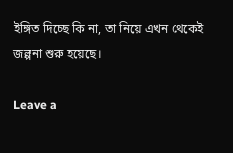ইঙ্গিত দিচ্ছে কি না, তা নিয়ে এখন থেকেই জল্পনা শুরু হয়েছে।

Leave a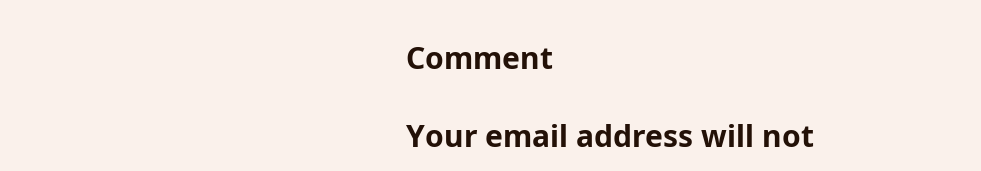Comment

Your email address will not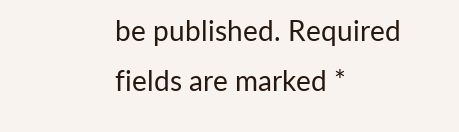be published. Required fields are marked *